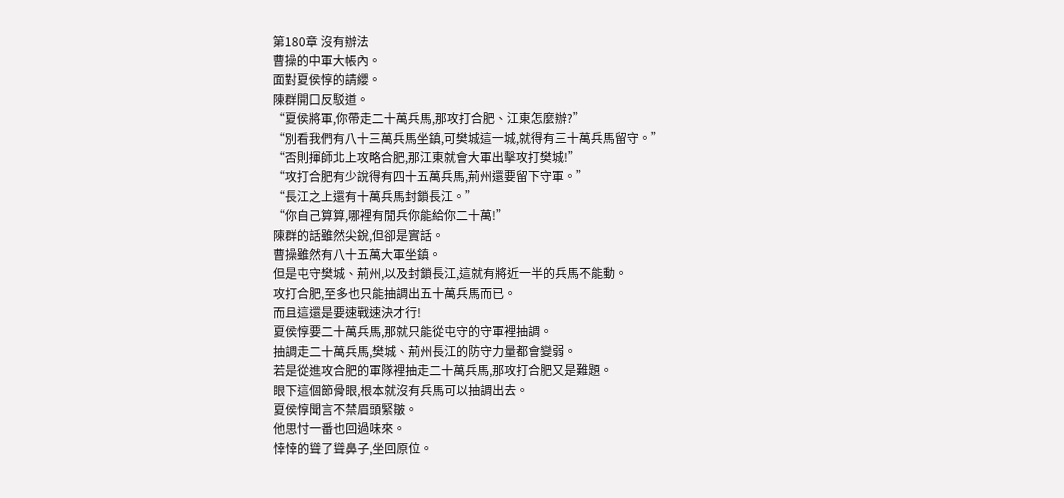第180章 沒有辦法
曹操的中軍大帳內。
面對夏侯惇的請纓。
陳群開口反駁道。
“夏侯將軍,你帶走二十萬兵馬,那攻打合肥、江東怎麼辦?”
“別看我們有八十三萬兵馬坐鎮,可樊城這一城,就得有三十萬兵馬留守。”
“否則揮師北上攻略合肥,那江東就會大軍出擊攻打樊城!”
“攻打合肥有少說得有四十五萬兵馬,荊州還要留下守軍。”
“長江之上還有十萬兵馬封鎖長江。”
“你自己算算,哪裡有閒兵你能給你二十萬!”
陳群的話雖然尖銳,但卻是實話。
曹操雖然有八十五萬大軍坐鎮。
但是屯守樊城、荊州,以及封鎖長江,這就有將近一半的兵馬不能動。
攻打合肥,至多也只能抽調出五十萬兵馬而已。
而且這還是要速戰速決才行!
夏侯惇要二十萬兵馬,那就只能從屯守的守軍裡抽調。
抽調走二十萬兵馬,樊城、荊州長江的防守力量都會變弱。
若是從進攻合肥的軍隊裡抽走二十萬兵馬,那攻打合肥又是難題。
眼下這個節骨眼,根本就沒有兵馬可以抽調出去。
夏侯惇聞言不禁眉頭緊皺。
他思忖一番也回過味來。
悻悻的聳了聳鼻子,坐回原位。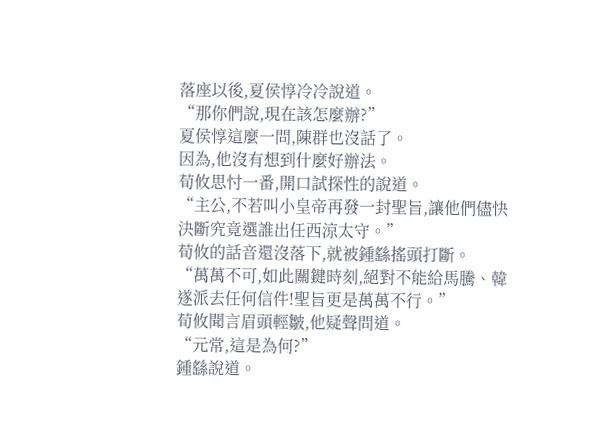落座以後,夏侯惇冷冷說道。
“那你們說,現在該怎麼辦?”
夏侯惇這麼一問,陳群也沒話了。
因為,他沒有想到什麼好辦法。
荀攸思忖一番,開口試探性的說道。
“主公,不若叫小皇帝再發一封聖旨,讓他們儘快決斷究竟選誰出任西涼太守。”
荀攸的話音還沒落下,就被鍾繇搖頭打斷。
“萬萬不可,如此關鍵時刻,絕對不能給馬騰、韓遂派去任何信件!聖旨更是萬萬不行。”
荀攸聞言眉頭輕皺,他疑聲問道。
“元常,這是為何?”
鍾繇說道。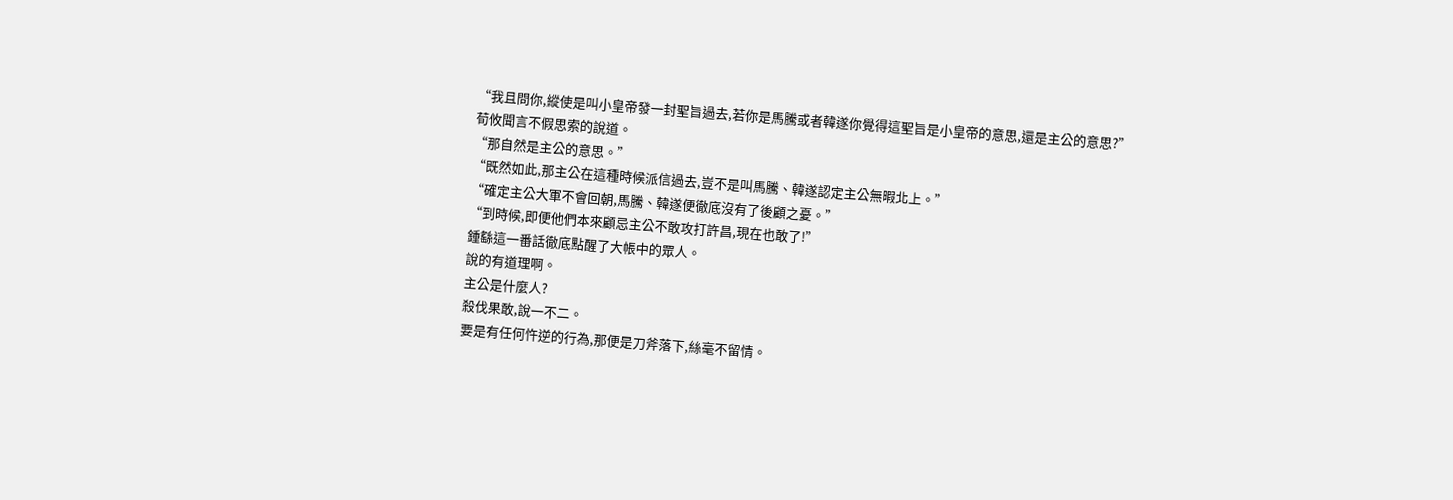“我且問你,縱使是叫小皇帝發一封聖旨過去,若你是馬騰或者韓遂你覺得這聖旨是小皇帝的意思,還是主公的意思?”
荀攸聞言不假思索的說道。
“那自然是主公的意思。”
“既然如此,那主公在這種時候派信過去,豈不是叫馬騰、韓遂認定主公無暇北上。”
“確定主公大軍不會回朝,馬騰、韓遂便徹底沒有了後顧之憂。”
“到時候,即便他們本來顧忌主公不敢攻打許昌,現在也敢了!”
鍾繇這一番話徹底點醒了大帳中的眾人。
說的有道理啊。
主公是什麼人?
殺伐果敢,說一不二。
要是有任何忤逆的行為,那便是刀斧落下,絲毫不留情。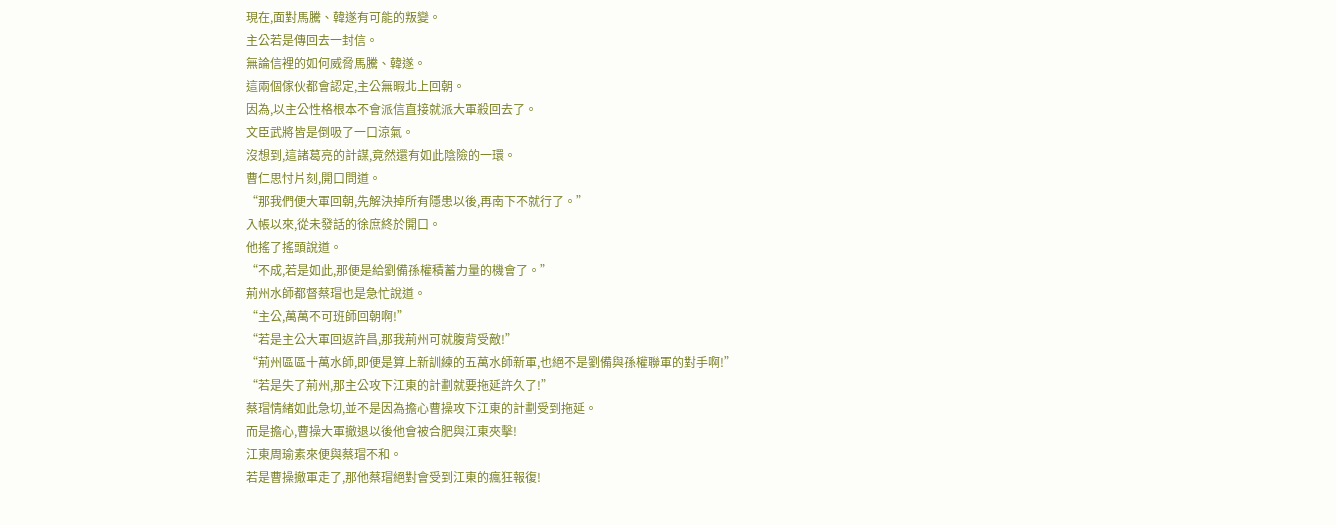現在,面對馬騰、韓遂有可能的叛變。
主公若是傳回去一封信。
無論信裡的如何威脅馬騰、韓遂。
這兩個傢伙都會認定,主公無暇北上回朝。
因為,以主公性格根本不會派信直接就派大軍殺回去了。
文臣武將皆是倒吸了一口涼氣。
沒想到,這諸葛亮的計謀,竟然還有如此陰險的一環。
曹仁思忖片刻,開口問道。
“那我們便大軍回朝,先解決掉所有隱患以後,再南下不就行了。”
入帳以來,從未發話的徐庶終於開口。
他搖了搖頭說道。
“不成,若是如此,那便是給劉備孫權積蓄力量的機會了。”
荊州水師都督蔡瑁也是急忙說道。
“主公,萬萬不可班師回朝啊!”
“若是主公大軍回返許昌,那我荊州可就腹背受敵!”
“荊州區區十萬水師,即便是算上新訓練的五萬水師新軍,也絕不是劉備與孫權聯軍的對手啊!”
“若是失了荊州,那主公攻下江東的計劃就要拖延許久了!”
蔡瑁情緒如此急切,並不是因為擔心曹操攻下江東的計劃受到拖延。
而是擔心,曹操大軍撤退以後他會被合肥與江東夾擊!
江東周瑜素來便與蔡瑁不和。
若是曹操撤軍走了,那他蔡瑁絕對會受到江東的瘋狂報復!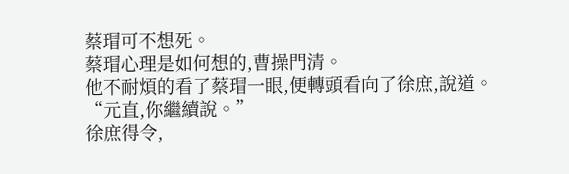蔡瑁可不想死。
蔡瑁心理是如何想的,曹操門清。
他不耐煩的看了蔡瑁一眼,便轉頭看向了徐庶,說道。
“元直,你繼續說。”
徐庶得令,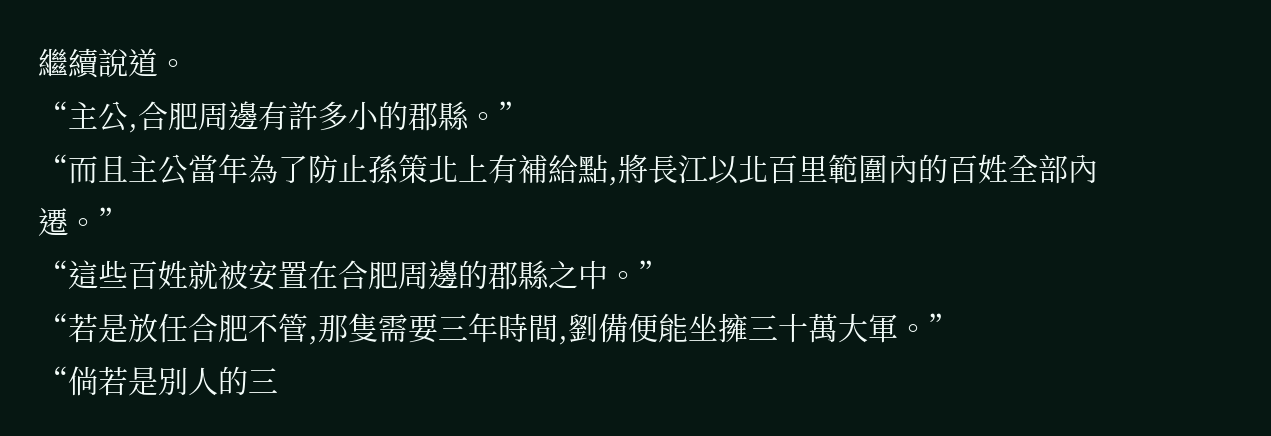繼續說道。
“主公,合肥周邊有許多小的郡縣。”
“而且主公當年為了防止孫策北上有補給點,將長江以北百里範圍內的百姓全部內遷。”
“這些百姓就被安置在合肥周邊的郡縣之中。”
“若是放任合肥不管,那隻需要三年時間,劉備便能坐擁三十萬大軍。”
“倘若是別人的三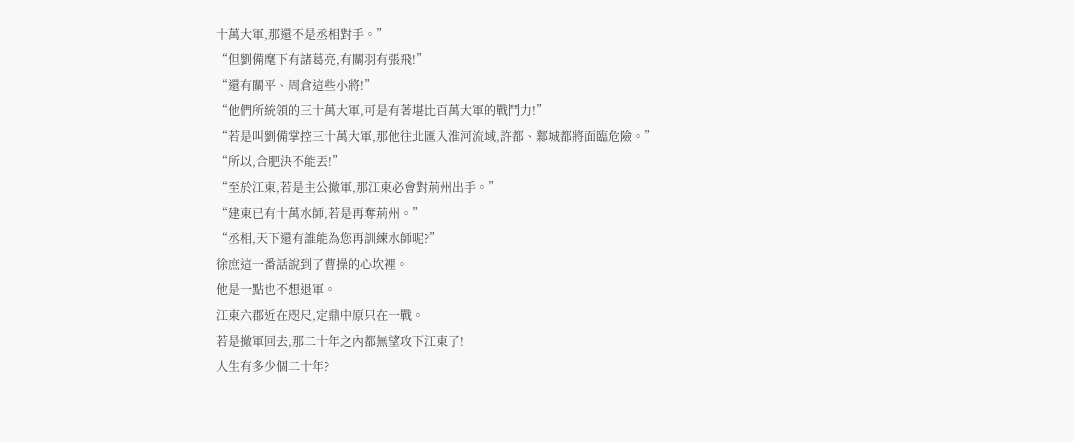十萬大軍,那還不是丞相對手。”
“但劉備麾下有諸葛亮,有關羽有張飛!”
“還有關平、周倉這些小將!”
“他們所統領的三十萬大軍,可是有著堪比百萬大軍的戰鬥力!”
“若是叫劉備掌控三十萬大軍,那他往北匯入淮河流域,許都、鄴城都將面臨危險。”
“所以,合肥決不能丟!”
“至於江東,若是主公撤軍,那江東必會對荊州出手。”
“建東已有十萬水師,若是再奪荊州。”
“丞相,天下還有誰能為您再訓練水師呢?”
徐庶這一番話說到了曹操的心坎裡。
他是一點也不想退軍。
江東六郡近在咫尺,定鼎中原只在一戰。
若是撤軍回去,那二十年之內都無望攻下江東了!
人生有多少個二十年?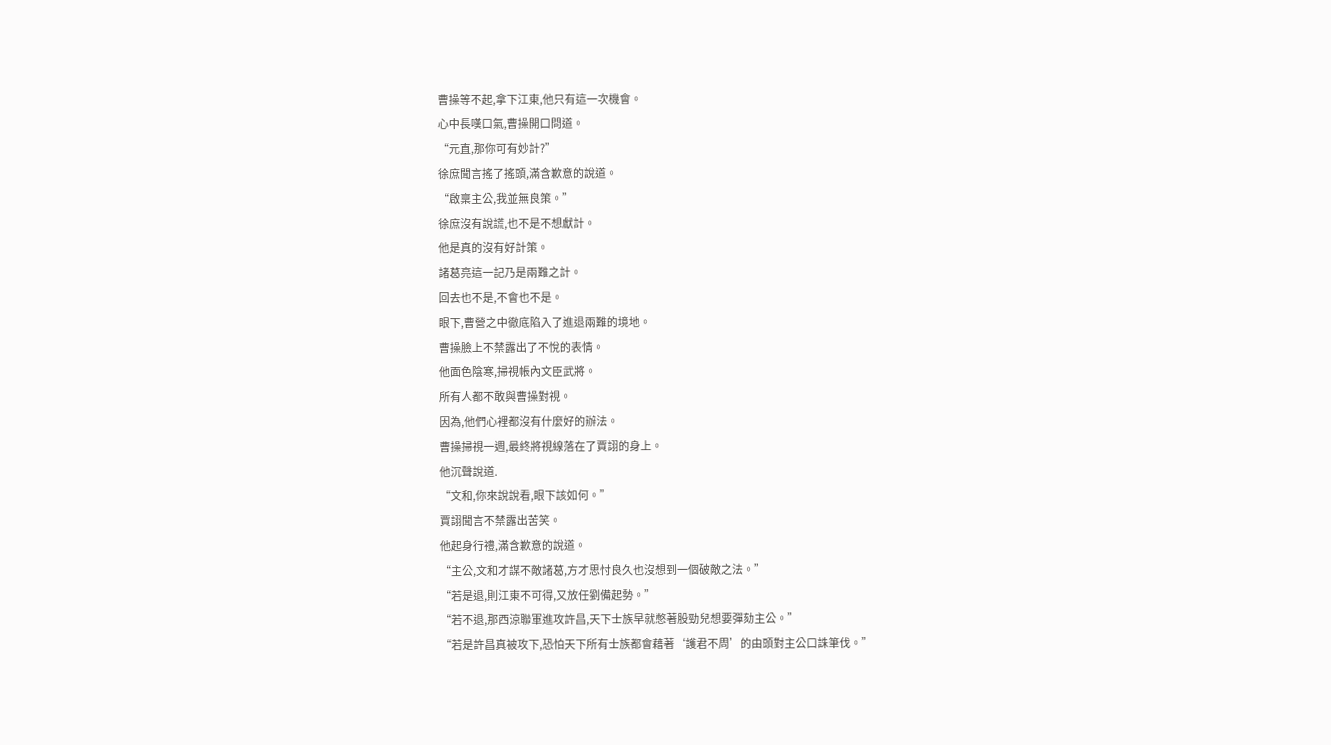曹操等不起,拿下江東,他只有這一次機會。
心中長嘆口氣,曹操開口問道。
“元直,那你可有妙計?”
徐庶聞言搖了搖頭,滿含歉意的說道。
“啟稟主公,我並無良策。”
徐庶沒有說謊,也不是不想獻計。
他是真的沒有好計策。
諸葛亮這一記乃是兩難之計。
回去也不是,不會也不是。
眼下,曹營之中徹底陷入了進退兩難的境地。
曹操臉上不禁露出了不悅的表情。
他面色陰寒,掃視帳內文臣武將。
所有人都不敢與曹操對視。
因為,他們心裡都沒有什麼好的辦法。
曹操掃視一週,最終將視線落在了賈詡的身上。
他沉聲說道.
“文和,你來說說看,眼下該如何。”
賈詡聞言不禁露出苦笑。
他起身行禮,滿含歉意的說道。
“主公,文和才謀不敵諸葛,方才思忖良久也沒想到一個破敵之法。”
“若是退,則江東不可得,又放任劉備起勢。”
“若不退,那西涼聯軍進攻許昌,天下士族早就憋著股勁兒想要彈劾主公。”
“若是許昌真被攻下,恐怕天下所有士族都會藉著‘護君不周’的由頭對主公口誅筆伐。”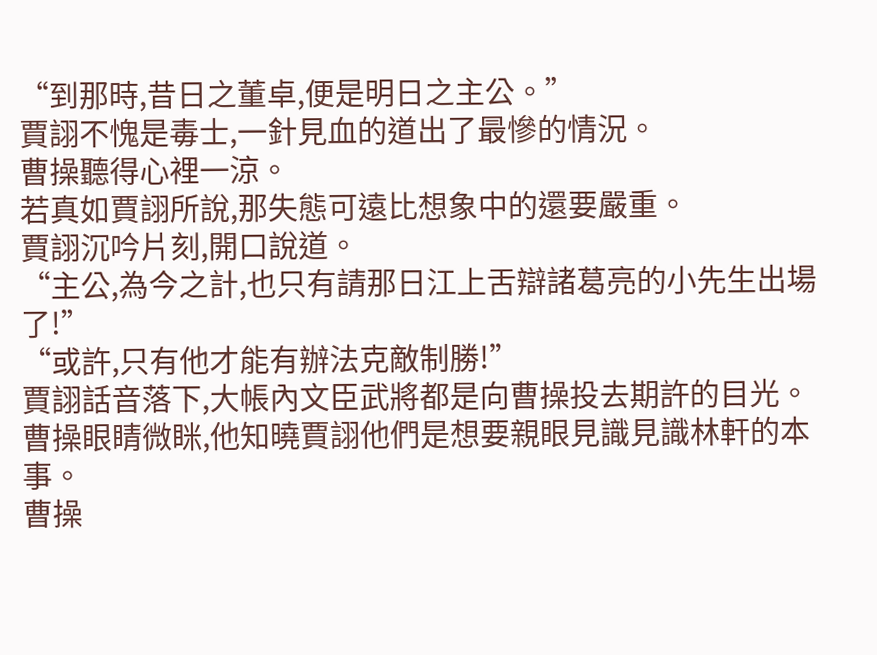“到那時,昔日之董卓,便是明日之主公。”
賈詡不愧是毒士,一針見血的道出了最慘的情況。
曹操聽得心裡一涼。
若真如賈詡所說,那失態可遠比想象中的還要嚴重。
賈詡沉吟片刻,開口說道。
“主公,為今之計,也只有請那日江上舌辯諸葛亮的小先生出場了!”
“或許,只有他才能有辦法克敵制勝!”
賈詡話音落下,大帳內文臣武將都是向曹操投去期許的目光。
曹操眼睛微眯,他知曉賈詡他們是想要親眼見識見識林軒的本事。
曹操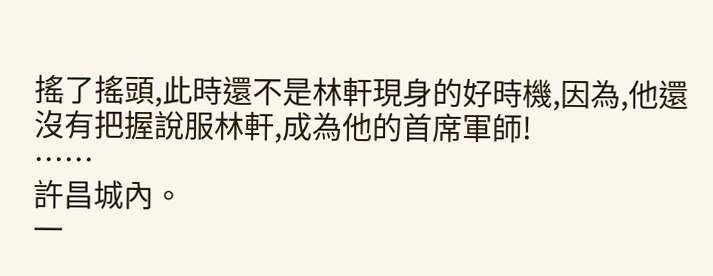搖了搖頭,此時還不是林軒現身的好時機,因為,他還沒有把握說服林軒,成為他的首席軍師!
……
許昌城內。
一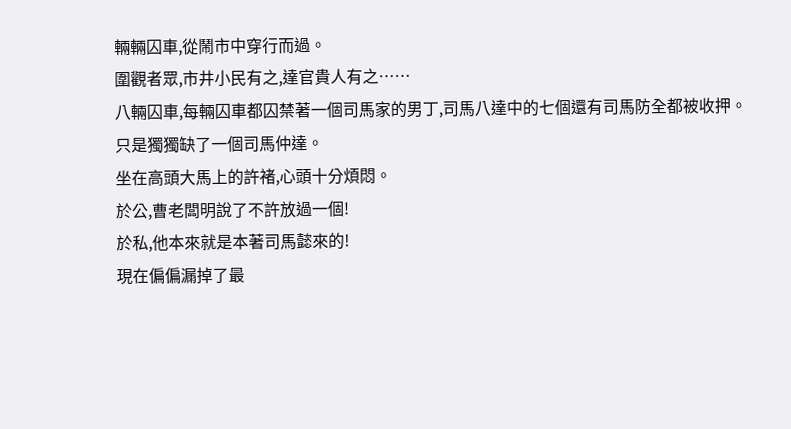輛輛囚車,從鬧市中穿行而過。
圍觀者眾,市井小民有之,達官貴人有之……
八輛囚車,每輛囚車都囚禁著一個司馬家的男丁,司馬八達中的七個還有司馬防全都被收押。
只是獨獨缺了一個司馬仲達。
坐在高頭大馬上的許褚,心頭十分煩悶。
於公,曹老闆明說了不許放過一個!
於私,他本來就是本著司馬懿來的!
現在偏偏漏掉了最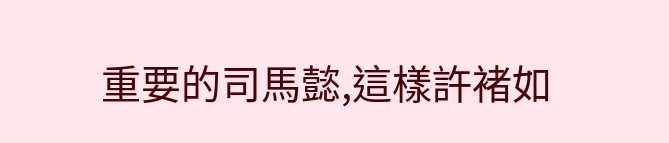重要的司馬懿,這樣許褚如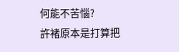何能不苦惱?
許褚原本是打算把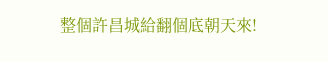整個許昌城給翻個底朝天來!